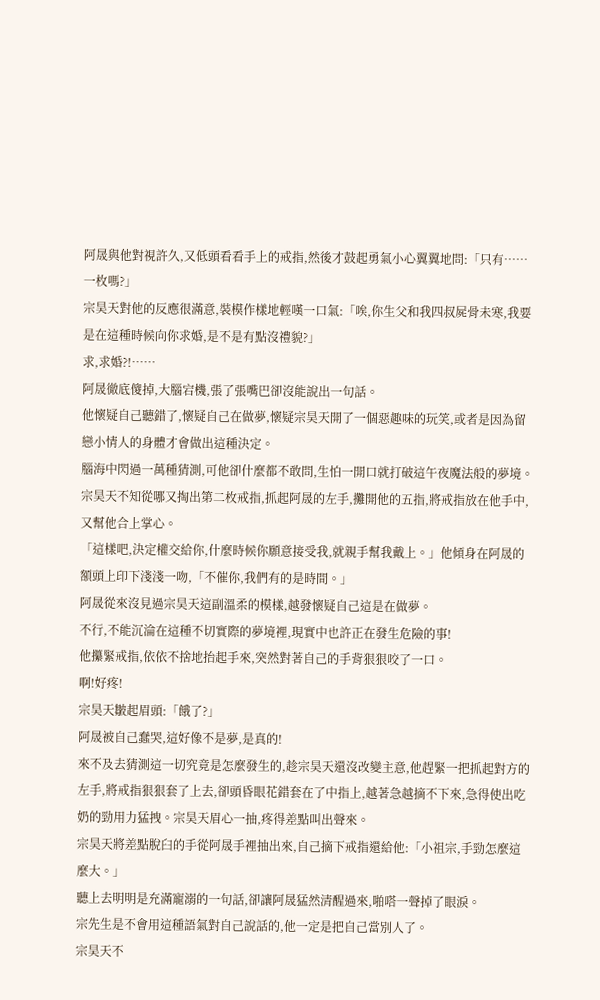阿晟與他對視許久,又低頭看看手上的戒指,然後才鼓起勇氣小心翼翼地問:「只有……一枚嗎?」
宗昊天對他的反應很滿意,裝模作樣地輕嘆一口氣:「唉,你生父和我四叔屍骨未寒,我要是在這種時候向你求婚,是不是有點沒禮貌?」
求,求婚?!……
阿晟徹底傻掉,大腦宕機,張了張嘴巴卻沒能說出一句話。
他懷疑自己聽錯了,懷疑自己在做夢,懷疑宗昊天開了一個惡趣味的玩笑,或者是因為留戀小情人的身體才會做出這種決定。
腦海中閃過一萬種猜測,可他卻什麼都不敢問,生怕一開口就打破這午夜魔法般的夢境。
宗昊天不知從哪又掏出第二枚戒指,抓起阿晟的左手,攤開他的五指,將戒指放在他手中,又幫他合上掌心。
「這樣吧,決定權交給你,什麼時候你願意接受我,就親手幫我戴上。」他傾身在阿晟的額頭上印下淺淺一吻,「不催你,我們有的是時間。」
阿晟從來沒見過宗昊天這副溫柔的模樣,越發懷疑自己這是在做夢。
不行,不能沉淪在這種不切實際的夢境裡,現實中也許正在發生危險的事!
他攥緊戒指,依依不捨地抬起手來,突然對著自己的手背狠狠咬了一口。
啊!好疼!
宗昊天皺起眉頭:「餓了?」
阿晟被自己蠢哭,這好像不是夢,是真的!
來不及去猜測這一切究竟是怎麼發生的,趁宗昊天還沒改變主意,他趕緊一把抓起對方的左手,將戒指狠狠套了上去,卻頭昏眼花錯套在了中指上,越著急越摘不下來,急得使出吃奶的勁用力猛拽。宗昊天眉心一抽,疼得差點叫出聲來。
宗昊天將差點脫臼的手從阿晟手裡抽出來,自己摘下戒指還給他:「小祖宗,手勁怎麼這麼大。」
聽上去明明是充滿寵溺的一句話,卻讓阿晟猛然清醒過來,啪嗒一聲掉了眼淚。
宗先生是不會用這種語氣對自己說話的,他一定是把自己當別人了。
宗昊天不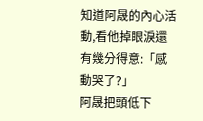知道阿晟的內心活動,看他掉眼淚還有幾分得意:「感動哭了?」
阿晟把頭低下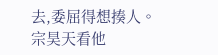去,委屈得想揍人。
宗昊天看他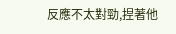反應不太對勁,捏著他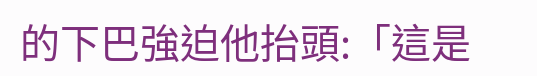的下巴強迫他抬頭:「這是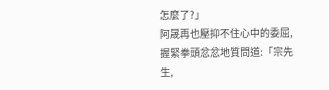怎麼了?」
阿晟再也壓抑不住心中的委屈,握緊拳頭忿忿地質問道:「宗先生,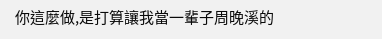你這麼做,是打算讓我當一輩子周晚溪的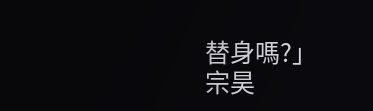替身嗎?」
宗昊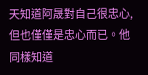天知道阿晟對自己很忠心,但也僅僅是忠心而已。他同樣知道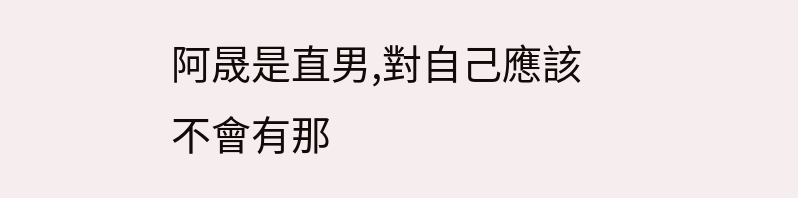阿晟是直男,對自己應該不會有那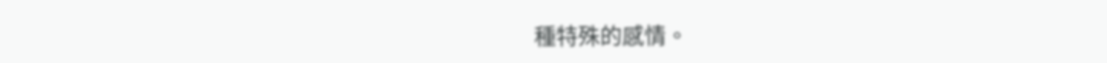種特殊的感情。